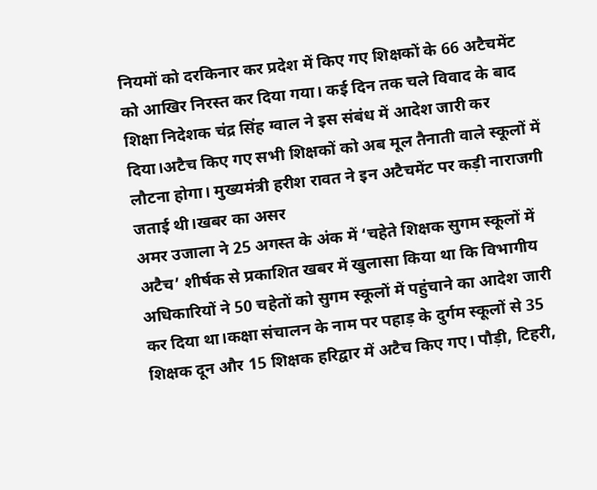नियमों को दरकिनार कर प्रदेश में किए गए शिक्षकों के 66 अटैचमेंट को आखिर निरस्त कर दिया गया। कई दिन तक चले विवाद के बाद शिक्षा निदेशक चंद्र सिंह ग्वाल ने इस संबंध में आदेश जारी कर दिया।अटैच किए गए सभी शिक्षकों को अब मूल तैनाती वाले स्कूलों में लौटना होगा। मुख्यमंत्री हरीश रावत ने इन अटैचमेंट पर कड़ी नाराजगी जताई थी।खबर का असर
अमर उजाला ने 25 अगस्त के अंक में ‘चहेते शिक्षक सुगम स्कूलों में अटैच’ शीर्षक से प्रकाशित खबर में खुलासा किया था कि विभागीय अधिकारियों ने 50 चहेतों को सुगम स्कूलों में पहुंचाने का आदेश जारी कर दिया था।कक्षा संचालन के नाम पर पहाड़ के दुर्गम स्कूलों से 35 शिक्षक दून और 15 शिक्षक हरिद्वार में अटैच किए गए। पौड़ी, टिहरी,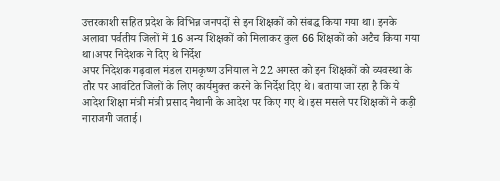उत्तरकाशी सहित प्रदेश के विभिन्न जनपदों से इन शिक्षकों को संबद्ध किया गया था। इनके अलावा पर्वतीय जिलों में 16 अन्य शिक्षकों को मिलाकर कुल 66 शिक्षकों को अटैच किया गया था।अपर निदेशक ने दिए थे निर्देश
अपर निदेशक गढ़वाल मंडल रामकृष्ण उनियाल ने 22 अगस्त को इन शिक्षकों को व्यवस्था के तौर पर आवंटित जिलों के लिए कार्यमुक्त करने के निर्देश दिए थे। बताया जा रहा है कि ये आदेश शिक्षा मंत्री मंत्री प्रसाद नैथानी के आदेश पर किए गए थे।इस मसले पर शिक्षकों ने कड़ी नाराजगी जताई।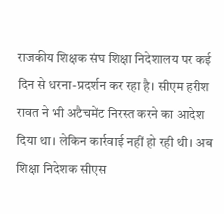राजकीय शिक्षक संघ शिक्षा निदेशालय पर कई दिन से धरना-प्रदर्शन कर रहा है। सीएम हरीश रावत ने भी अटैचमेंट निरस्त करने का आदेश दिया था। लेकिन कार्रवाई नहीं हो रही थी। अब शिक्षा निदेशक सीएस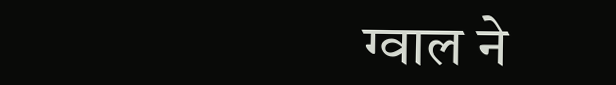ग्वाल ने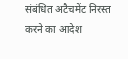संबंधित अटैचमेंट निरस्त करने का आदेश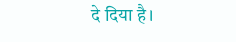दे दिया है।